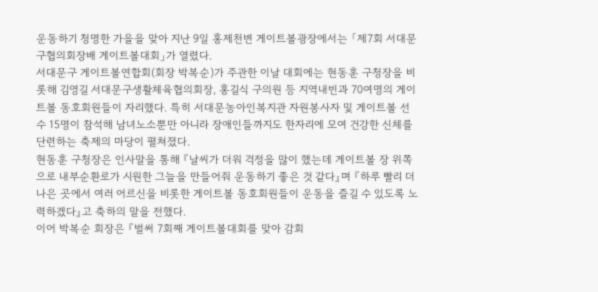운동하기 청명한 가을을 맞아 지난 9일 홍제천변 게이트볼광장에서는 「제7회 서대문구협의회장배 게이트볼대회」가 열렸다.
서대문구 게이트볼연합회(회장 박복순)가 주관한 이날 대회에는 현동훈 구청장을 비롯해 김영길 서대문구생활체육협의회장, 홍길식 구의원 등 지역내빈과 70여명의 게이트볼 동호회원들이 자리했다. 특히 서대문농아인복지관 자원봉사자 및 게이트볼 선수 15명이 참석해 남녀노소뿐만 아니라 장애인들까지도 한자리에 모여 건강한 신체를 단련하는 축제의 마당이 펼쳐졌다.
현동훈 구청장은 인사말을 통해 『날씨가 더워 걱정을 많이 했는데 게이트볼 장 위쪽으로 내부순환로가 시원한 그늘을 만들어줘 운동하기 좋은 것 같다』며 『하루 빨리 더 나은 곳에서 여러 어르신을 비롯한 게이트볼 동호회원들이 운동을 즐길 수 있도록 노력하겠다』고 축하의 말을 전했다.
이어 박복순 회장은 『벌써 7회째 게이트볼대회를 맞아 감회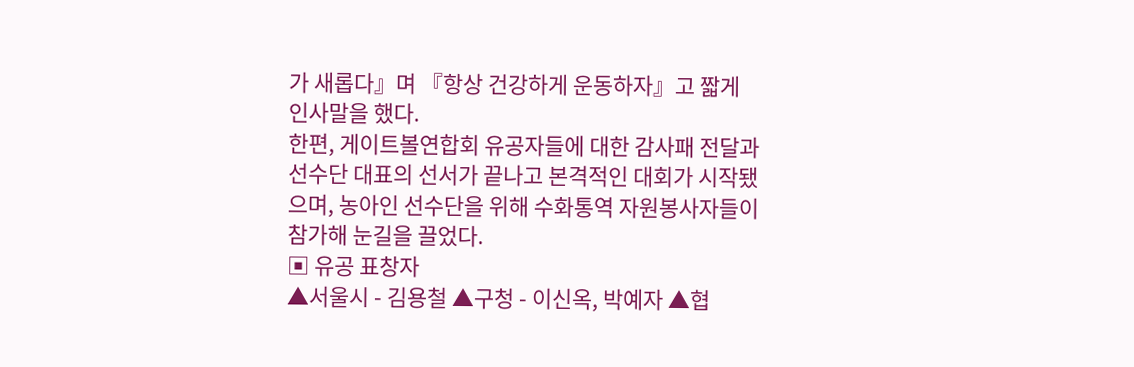가 새롭다』며 『항상 건강하게 운동하자』고 짧게 인사말을 했다.
한편, 게이트볼연합회 유공자들에 대한 감사패 전달과 선수단 대표의 선서가 끝나고 본격적인 대회가 시작됐으며, 농아인 선수단을 위해 수화통역 자원봉사자들이 참가해 눈길을 끌었다.
▣ 유공 표창자
▲서울시 - 김용철 ▲구청 - 이신옥, 박예자 ▲협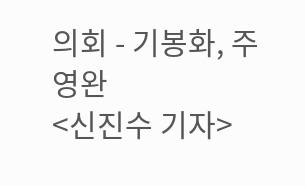의회 - 기봉화, 주영완
<신진수 기자>